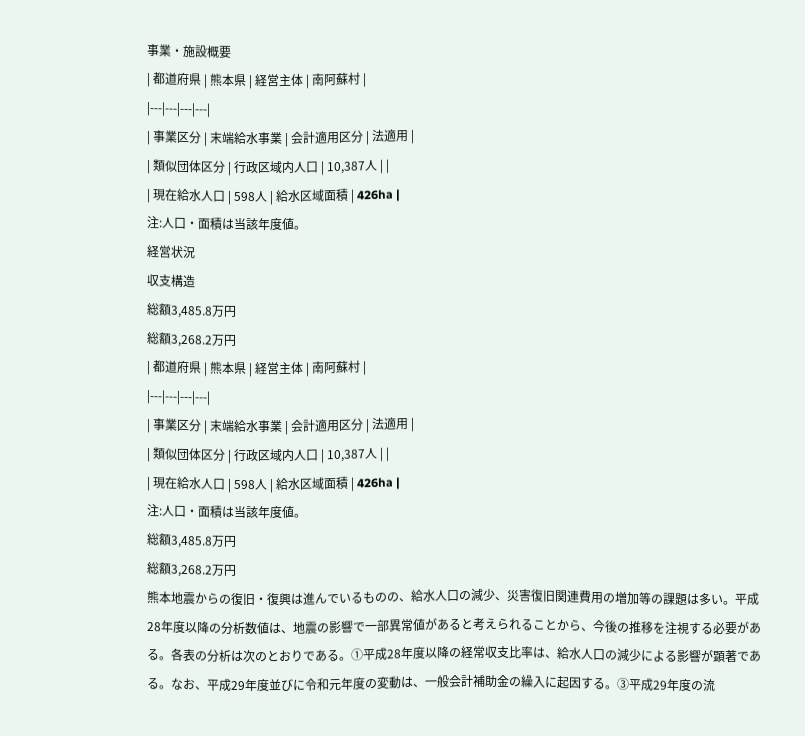事業・施設概要
| 都道府県 | 熊本県 | 経営主体 | 南阿蘇村 |
|---|---|---|---|
| 事業区分 | 末端給水事業 | 会計適用区分 | 法適用 |
| 類似団体区分 | 行政区域内人口 | 10,387人 | |
| 現在給水人口 | 598人 | 給水区域面積 | 426ha |
注:人口・面積は当該年度値。
経営状況
収支構造
総額3,485.8万円
総額3,268.2万円
| 都道府県 | 熊本県 | 経営主体 | 南阿蘇村 |
|---|---|---|---|
| 事業区分 | 末端給水事業 | 会計適用区分 | 法適用 |
| 類似団体区分 | 行政区域内人口 | 10,387人 | |
| 現在給水人口 | 598人 | 給水区域面積 | 426ha |
注:人口・面積は当該年度値。
総額3,485.8万円
総額3,268.2万円
熊本地震からの復旧・復興は進んでいるものの、給水人口の減少、災害復旧関連費用の増加等の課題は多い。平成28年度以降の分析数値は、地震の影響で一部異常値があると考えられることから、今後の推移を注視する必要がある。各表の分析は次のとおりである。①平成28年度以降の経常収支比率は、給水人口の減少による影響が顕著である。なお、平成29年度並びに令和元年度の変動は、一般会計補助金の繰入に起因する。③平成29年度の流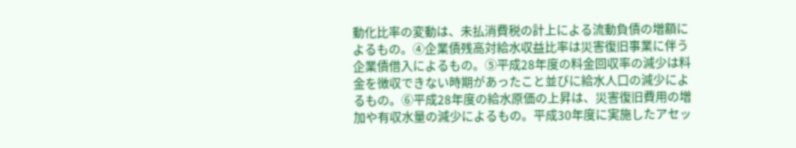動化比率の変動は、未払消費税の計上による流動負債の増額によるもの。④企業債残高対給水収益比率は災害復旧事業に伴う企業債借入によるもの。⑤平成28年度の料金回収率の減少は料金を徴収できない時期があったこと並びに給水人口の減少によるもの。⑥平成28年度の給水原価の上昇は、災害復旧費用の増加や有収水量の減少によるもの。平成30年度に実施したアセッ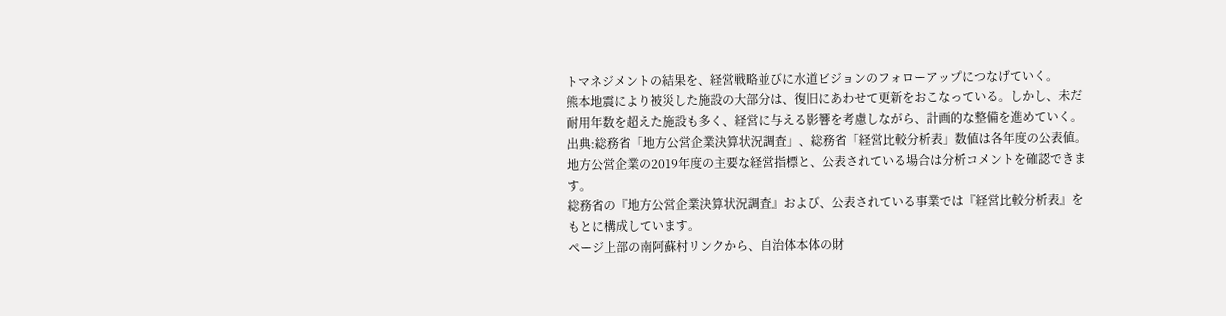トマネジメントの結果を、経営戦略並びに水道ビジョンのフォローアップにつなげていく。
熊本地震により被災した施設の大部分は、復旧にあわせて更新をおこなっている。しかし、未だ耐用年数を超えた施設も多く、経営に与える影響を考慮しながら、計画的な整備を進めていく。
出典:総務省「地方公営企業決算状況調査」、総務省「経営比較分析表」数値は各年度の公表値。
地方公営企業の2019年度の主要な経営指標と、公表されている場合は分析コメントを確認できます。
総務省の『地方公営企業決算状況調査』および、公表されている事業では『経営比較分析表』をもとに構成しています。
ページ上部の南阿蘇村リンクから、自治体本体の財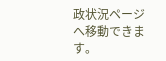政状況ページへ移動できます。